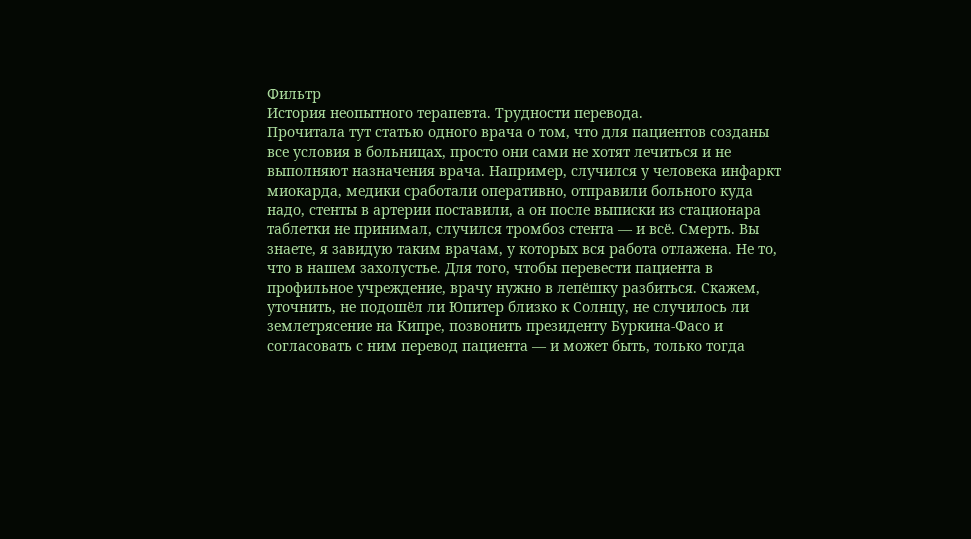Фильтр
История неопытного терапевта. Трудности перевода.
Прочитала тут статью одного врача о том, что для пациентов созданы все условия в больницах, просто они сами не хотят лечиться и не выполняют назначения врача. Например, случился у человека инфаркт миокарда, медики сработали оперативно, отправили больного куда надо, стенты в артерии поставили, а он после выписки из стационара таблетки не принимал, случился тромбоз стента — и всё. Смерть. Вы знаете, я завидую таким врачам, у которых вся работа отлажена. Не то, что в нашем захолустье. Для того, чтобы перевести пациента в профильное учреждение, врачу нужно в лепёшку разбиться. Скажем, уточнить, не подошёл ли Юпитер близко к Солнцу, не случилось ли землетрясение на Кипре, позвонить президенту Буркина-Фасо и согласовать с ним перевод пациента — и может быть, только тогда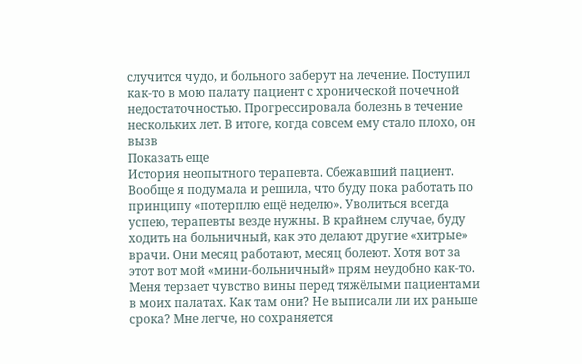случится чудо, и больного заберут на лечение. Поступил как-то в мою палату пациент с хронической почечной недостаточностью. Прогрессировала болезнь в течение нескольких лет. В итоге, когда совсем ему стало плохо, он вызв
Показать еще
История неопытного терапевта. Сбежавший пациент.
Вообще я подумала и решила, что буду пока работать по принципу «потерплю ещё неделю». Уволиться всегда успею, терапевты везде нужны. В крайнем случае, буду ходить на больничный, как это делают другие «хитрые» врачи. Они месяц работают, месяц болеют. Хотя вот за этот вот мой «мини-больничный» прям неудобно как-то. Меня терзает чувство вины перед тяжёлыми пациентами в моих палатах. Как там они? Не выписали ли их раньше срока? Мне легче, но сохраняется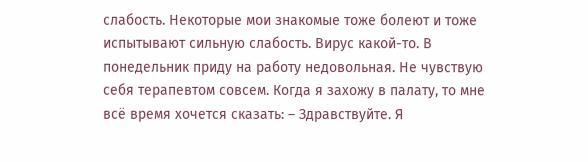слабость. Некоторые мои знакомые тоже болеют и тоже испытывают сильную слабость. Вирус какой-то. В понедельник приду на работу недовольная. Не чувствую себя терапевтом совсем. Когда я захожу в палату, то мне всё время хочется сказать: – Здравствуйте. Я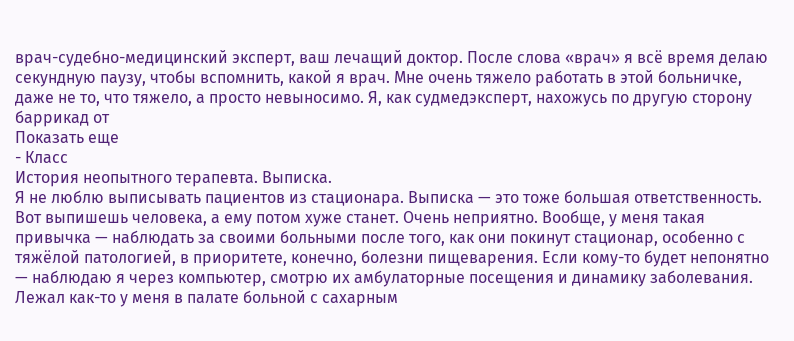врач-судебно-медицинский эксперт, ваш лечащий доктор. После слова «врач» я всё время делаю секундную паузу, чтобы вспомнить, какой я врач. Мне очень тяжело работать в этой больничке, даже не то, что тяжело, а просто невыносимо. Я, как судмедэксперт, нахожусь по другую сторону баррикад от
Показать еще
- Класс
История неопытного терапевта. Выписка.
Я не люблю выписывать пациентов из стационара. Выписка — это тоже большая ответственность. Вот выпишешь человека, а ему потом хуже станет. Очень неприятно. Вообще, у меня такая привычка — наблюдать за своими больными после того, как они покинут стационар, особенно с тяжёлой патологией, в приоритете, конечно, болезни пищеварения. Если кому-то будет непонятно — наблюдаю я через компьютер, смотрю их амбулаторные посещения и динамику заболевания. Лежал как-то у меня в палате больной с сахарным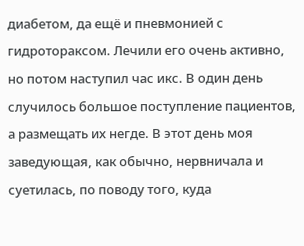диабетом, да ещё и пневмонией с гидротораксом. Лечили его очень активно, но потом наступил час икс. В один день случилось большое поступление пациентов, а размещать их негде. В этот день моя заведующая, как обычно, нервничала и суетилась, по поводу того, куда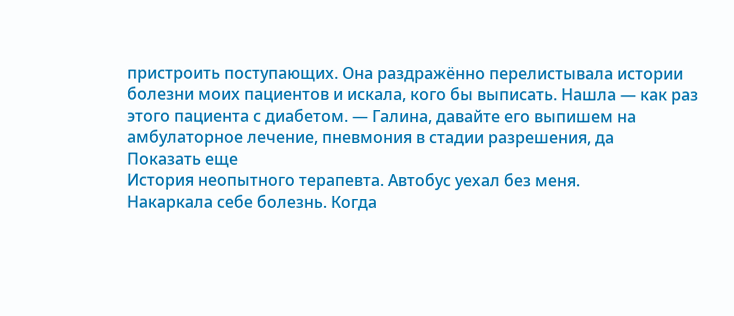пристроить поступающих. Она раздражённо перелистывала истории болезни моих пациентов и искала, кого бы выписать. Нашла — как раз этого пациента с диабетом. — Галина, давайте его выпишем на амбулаторное лечение, пневмония в стадии разрешения, да
Показать еще
История неопытного терапевта. Автобус уехал без меня.
Накаркала себе болезнь. Когда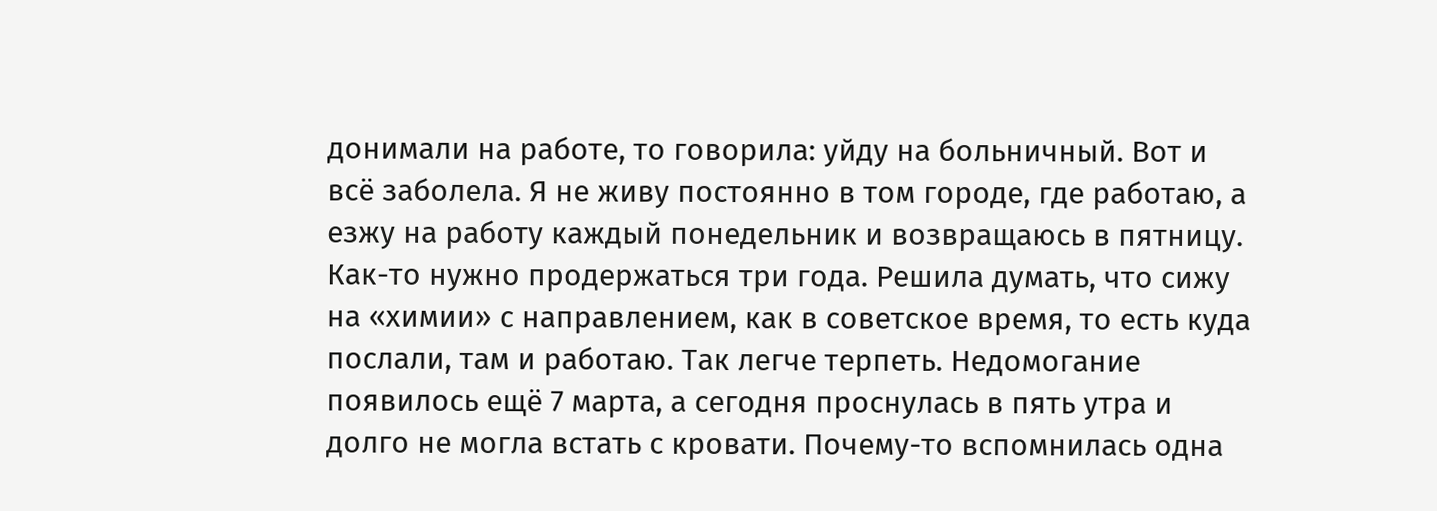донимали на работе, то говорила: уйду на больничный. Вот и всё заболела. Я не живу постоянно в том городе, где работаю, а езжу на работу каждый понедельник и возвращаюсь в пятницу. Как-то нужно продержаться три года. Решила думать, что сижу на «химии» с направлением, как в советское время, то есть куда послали, там и работаю. Так легче терпеть. Недомогание появилось ещё 7 марта, а сегодня проснулась в пять утра и долго не могла встать с кровати. Почему-то вспомнилась одна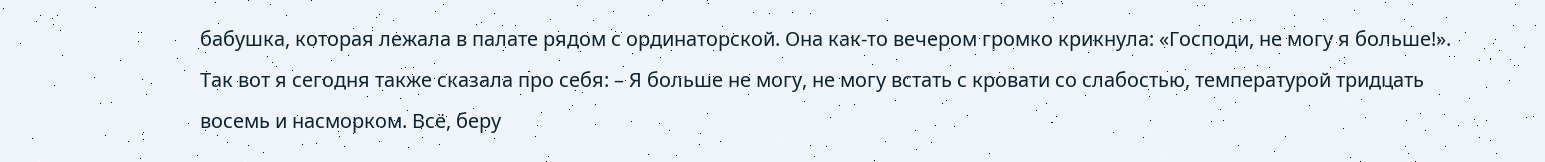бабушка, которая лежала в палате рядом с ординаторской. Она как-то вечером громко крикнула: «Господи, не могу я больше!». Так вот я сегодня также сказала про себя: – Я больше не могу, не могу встать с кровати со слабостью, температурой тридцать восемь и насморком. Всё, беру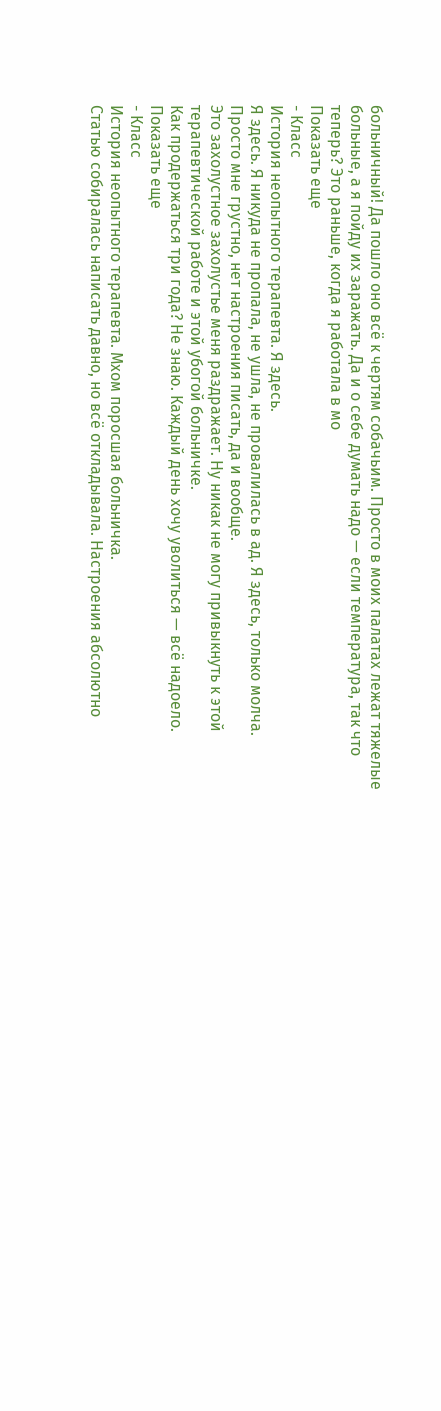больничный! Да пошло оно всё к чертям собачьим. Просто в моих палатах лежат тяжелые больные, а я пойду их заражать. Да и о себе думать надо — если температура, так что теперь? Это раньше, когда я работала в мо
Показать еще
- Класс
История неопытного терапевта. Я здесь.
Я здесь. Я никуда не пропала, не ушла, не провалилась в ад. Я здесь, только молча.
Просто мне грустно, нет настроения писать, да и вообще.
Это захолустное захолустье меня раздражает. Ну никак не могу привыкнуть к этой терапевтической работе и этой убогой больничке.
Как продержаться три года? Не знаю. Каждый день хочу уволиться — всё надоело.
Показать еще
- Класс
История неопытного терапевта. Мхом поросшая больничка.
Статью собиралась написать давно, но всё откладывала. Настроения абсолютно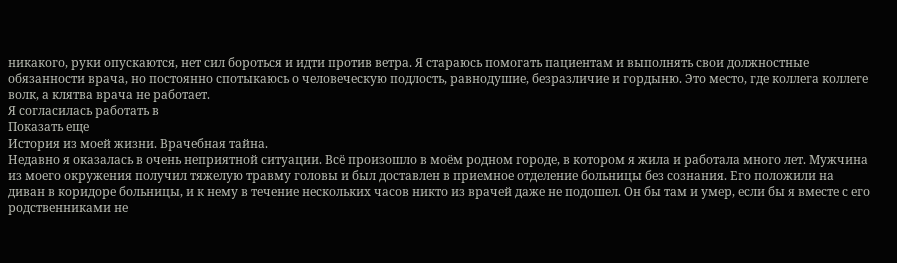никакого, руки опускаются, нет сил бороться и идти против ветра. Я стараюсь помогать пациентам и выполнять свои должностные обязанности врача, но постоянно спотыкаюсь о человеческую подлость, равнодушие, безразличие и гордыню. Это место, где коллега коллеге волк, а клятва врача не работает.
Я согласилась работать в
Показать еще
История из моей жизни. Врачебная тайна.
Недавно я оказалась в очень неприятной ситуации. Всё произошло в моём родном городе, в котором я жила и работала много лет. Мужчина из моего окружения получил тяжелую травму головы и был доставлен в приемное отделение больницы без сознания. Его положили на диван в коридоре больницы, и к нему в течение нескольких часов никто из врачей даже не подошел. Он бы там и умер, если бы я вместе с его родственниками не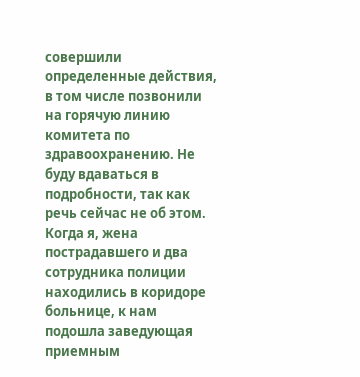совершили определенные действия, в том числе позвонили на горячую линию комитета по здравоохранению. Не буду вдаваться в подробности, так как речь сейчас не об этом. Когда я, жена пострадавшего и два сотрудника полиции находились в коридоре больнице, к нам подошла заведующая приемным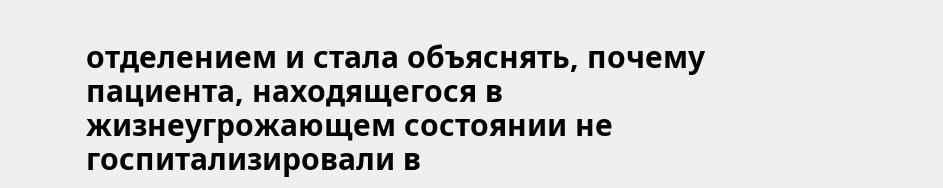отделением и стала объяснять, почему пациента, находящегося в жизнеугрожающем состоянии не госпитализировали в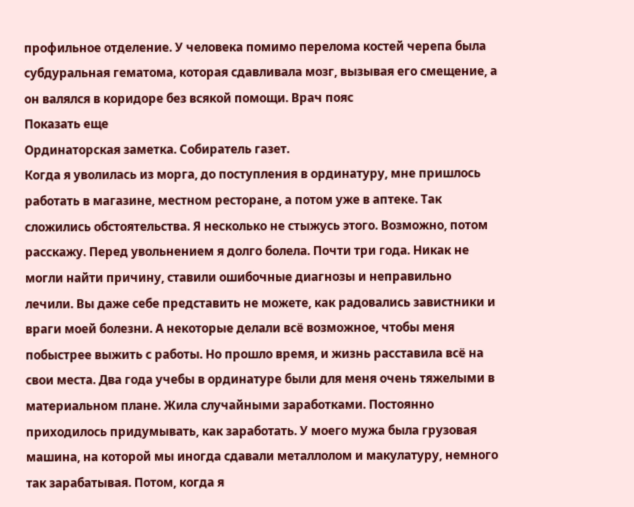профильное отделение. У человека помимо перелома костей черепа была субдуральная гематома, которая сдавливала мозг, вызывая его смещение, а он валялся в коридоре без всякой помощи. Врач пояс
Показать еще
Ординаторская заметка. Собиратель газет.
Когда я уволилась из морга, до поступления в ординатуру, мне пришлось работать в магазине, местном ресторане, а потом уже в аптеке. Так сложились обстоятельства. Я несколько не стыжусь этого. Возможно, потом расскажу. Перед увольнением я долго болела. Почти три года. Никак не могли найти причину, ставили ошибочные диагнозы и неправильно лечили. Вы даже себе представить не можете, как радовались завистники и враги моей болезни. А некоторые делали всё возможное, чтобы меня побыстрее выжить с работы. Но прошло время, и жизнь расставила всё на свои места. Два года учебы в ординатуре были для меня очень тяжелыми в материальном плане. Жила случайными заработками. Постоянно приходилось придумывать, как заработать. У моего мужа была грузовая машина, на которой мы иногда сдавали металлолом и макулатуру, немного так зарабатывая. Потом, когда я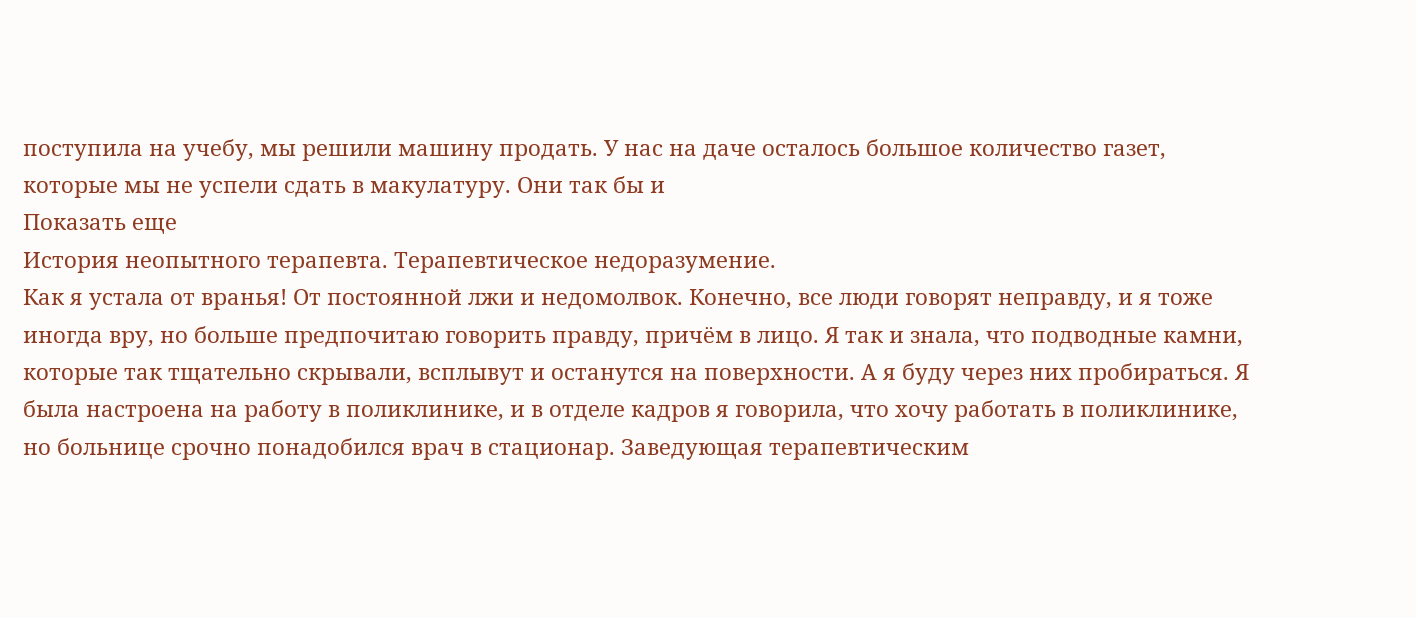поступила на учебу, мы решили машину продать. У нас на даче осталось большое количество газет, которые мы не успели сдать в макулатуру. Они так бы и
Показать еще
История неопытного терапевта. Терапевтическое недоразумение.
Как я устала от вранья! От постоянной лжи и недомолвок. Конечно, все люди говорят неправду, и я тоже иногда вру, но больше предпочитаю говорить правду, причём в лицо. Я так и знала, что подводные камни, которые так тщательно скрывали, всплывут и останутся на поверхности. А я буду через них пробираться. Я была настроена на работу в поликлинике, и в отделе кадров я говорила, что хочу работать в поликлинике, но больнице срочно понадобился врач в стационар. Заведующая терапевтическим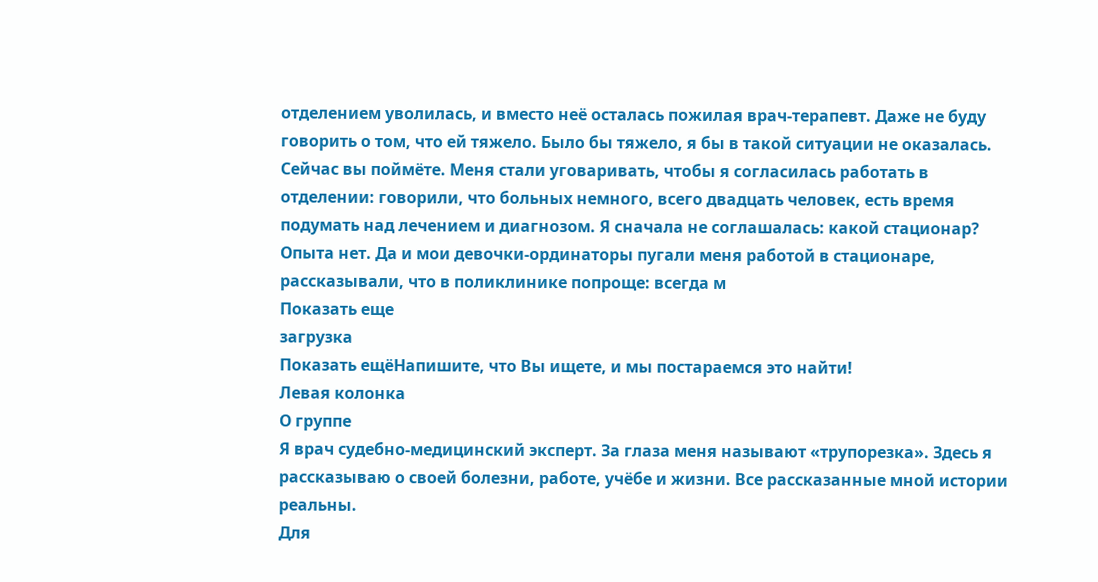отделением уволилась, и вместо неё осталась пожилая врач-терапевт. Даже не буду говорить о том, что ей тяжело. Было бы тяжело, я бы в такой ситуации не оказалась. Сейчас вы поймёте. Меня стали уговаривать, чтобы я согласилась работать в отделении: говорили, что больных немного, всего двадцать человек, есть время подумать над лечением и диагнозом. Я сначала не соглашалась: какой стационар? Опыта нет. Да и мои девочки-ординаторы пугали меня работой в стационаре, рассказывали, что в поликлинике попроще: всегда м
Показать еще
загрузка
Показать ещёНапишите, что Вы ищете, и мы постараемся это найти!
Левая колонка
О группе
Я врач судебно-медицинский эксперт. За глаза меня называют «трупорезка». Здесь я рассказываю о своей болезни, работе, учёбе и жизни. Все рассказанные мной истории реальны.
Для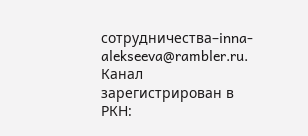сотрудничества–inna-alekseeva@rambler.ru.
Канал зарегистрирован в РКН: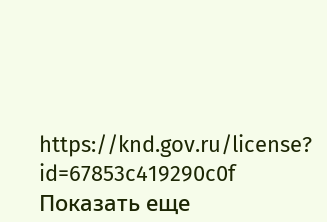https://knd.gov.ru/license?
id=67853c419290c0f
Показать еще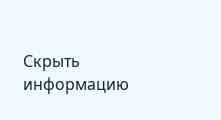Скрыть информацию